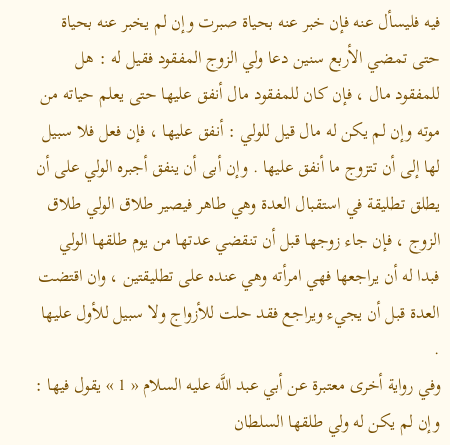فيه فليسأل عنه فإن خبر عنه بحياة صبرت وإن لم يخبر عنه بحياة حتى تمضي الأربع سنين دعا ولي الزوج المفقود فقيل له : هل للمفقود مال ، فإن كان للمفقود مال أنفق عليها حتى يعلم حياته من موته وإن لم يكن له مال قيل للولي : أنفق عليها ، فإن فعل فلا سبيل لها إلى أن تتزوج ما أنفق عليها . وإن أبى أن ينفق أجبره الولي على أن يطلق تطليقة في استقبال العدة وهي طاهر فيصير طلاق الولي طلاق الزوج ، فإن جاء زوجها قبل أن تنقضي عدتها من يوم طلقها الولي فبدا له أن يراجعها فهي امرأته وهي عنده على تطليقتين ، وان اقتضت العدة قبل أن يجيء ويراجع فقد حلت للأزواج ولا سبيل للأول عليها .
وفي رواية أخرى معتبرة عن أبي عبد اللَّه عليه السلام « 1 » يقول فيها : وإن لم يكن له ولي طلقها السلطان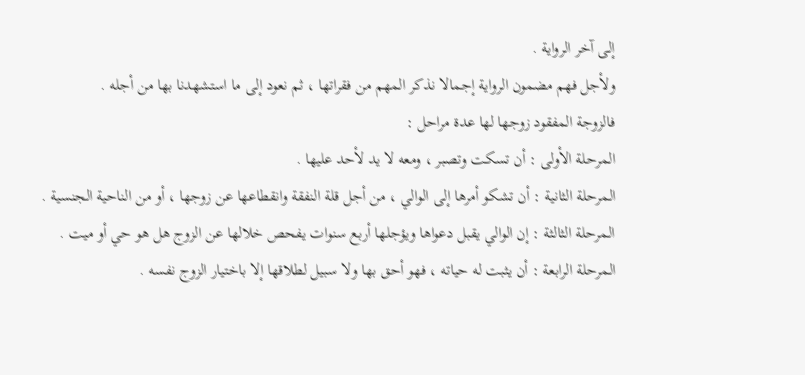إلى آخر الرواية .
ولأجل فهم مضمون الرواية إجمالا نذكر المهم من فقراتها ، ثم نعود إلى ما استشهدنا بها من أجله .
فالزوجة المفقود زوجها لها عدة مراحل :
المرحلة الأولى : أن تسكت وتصبر ، ومعه لا يد لأحد عليها .
المرحلة الثانية : أن تشكو أمرها إلى الوالي ، من أجل قلة النفقة وانقطاعها عن زوجها ، أو من الناحية الجنسية .
المرحلة الثالثة : إن الوالي يقبل دعواها ويؤجلها أربع سنوات يفحص خلالها عن الزوج هل هو حي أو ميت .
المرحلة الرابعة : أن يثبت له حياته ، فهو أحق بها ولا سبيل لطلاقها إلا باختيار الزوج نفسه .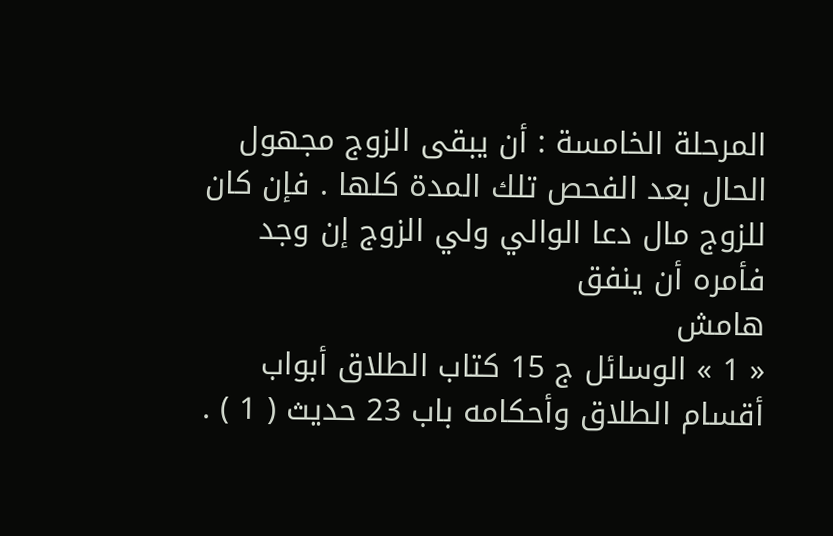المرحلة الخامسة : أن يبقى الزوج مجهول الحال بعد الفحص تلك المدة كلها . فإن كان للزوج مال دعا الوالي ولي الزوج إن وجد فأمره أن ينفق
هامش
« 1 » الوسائل ج 15 كتاب الطلاق أبواب أقسام الطلاق وأحكامه باب 23 حديث ( 1 ) .